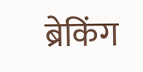ब्रेकिंग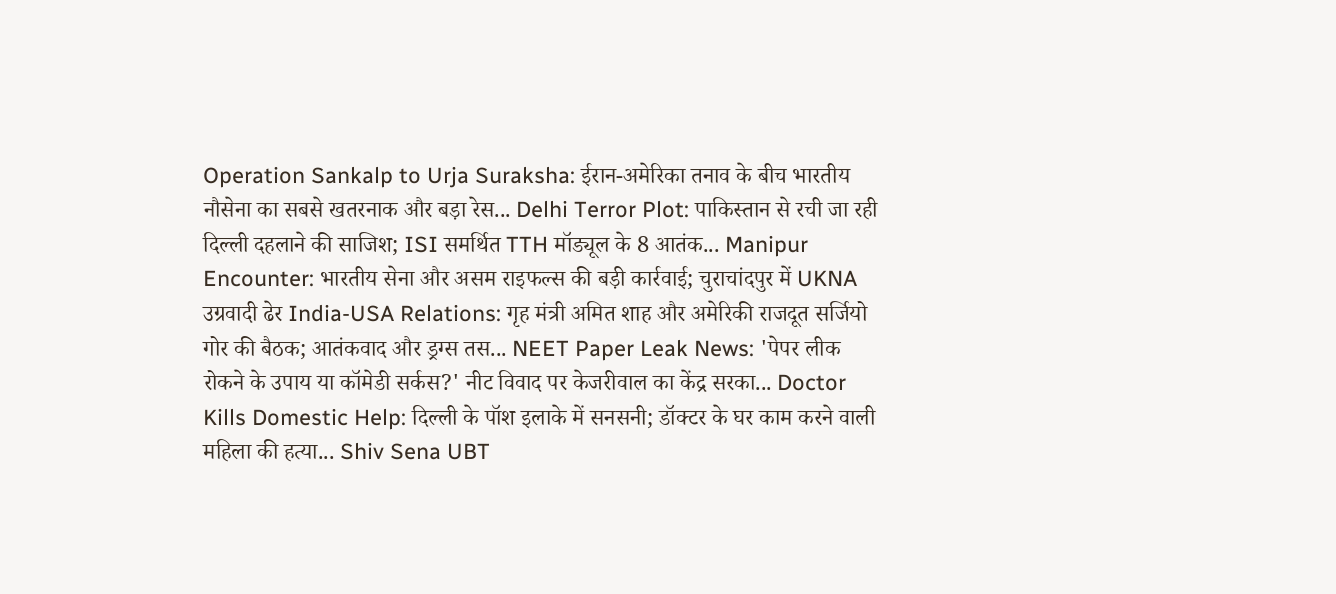Operation Sankalp to Urja Suraksha: ईरान-अमेरिका तनाव के बीच भारतीय नौसेना का सबसे खतरनाक और बड़ा रेस... Delhi Terror Plot: पाकिस्तान से रची जा रही दिल्ली दहलाने की साजिश; ISI समर्थित TTH मॉड्यूल के 8 आतंक... Manipur Encounter: भारतीय सेना और असम राइफल्स की बड़ी कार्रवाई; चुराचांदपुर में UKNA उग्रवादी ढेर India-USA Relations: गृह मंत्री अमित शाह और अमेरिकी राजदूत सर्जियो गोर की बैठक; आतंकवाद और ड्रग्स तस... NEET Paper Leak News: 'पेपर लीक रोकने के उपाय या कॉमेडी सर्कस?' नीट विवाद पर केजरीवाल का केंद्र सरका... Doctor Kills Domestic Help: दिल्ली के पॉश इलाके में सनसनी; डॉक्टर के घर काम करने वाली महिला की हत्या... Shiv Sena UBT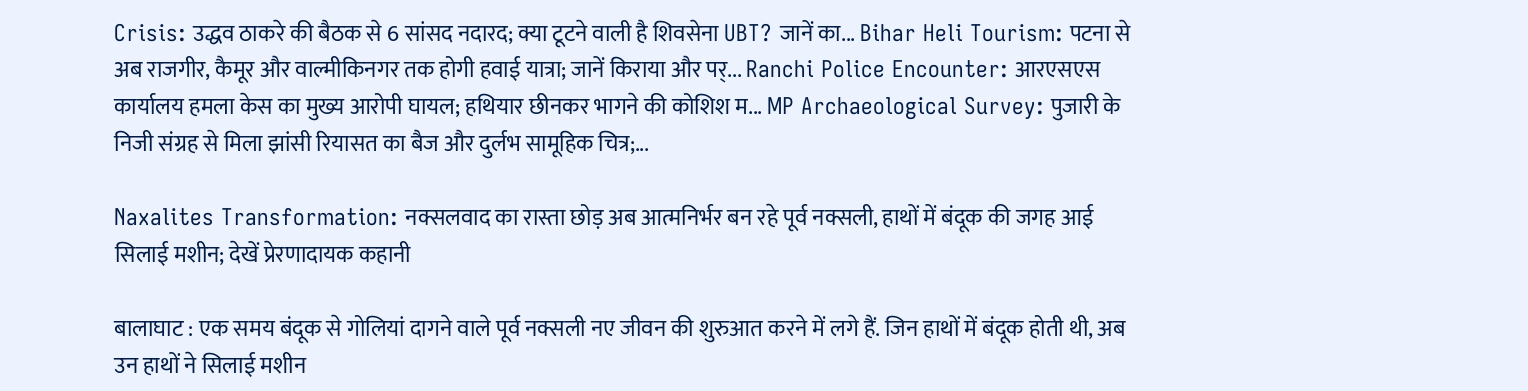Crisis: उद्धव ठाकरे की बैठक से 6 सांसद नदारद; क्या टूटने वाली है शिवसेना UBT? जानें का... Bihar Heli Tourism: पटना से अब राजगीर, कैमूर और वाल्मीकिनगर तक होगी हवाई यात्रा; जानें किराया और पर्... Ranchi Police Encounter: आरएसएस कार्यालय हमला केस का मुख्य आरोपी घायल; हथियार छीनकर भागने की कोशिश म... MP Archaeological Survey: पुजारी के निजी संग्रह से मिला झांसी रियासत का बैज और दुर्लभ सामूहिक चित्र;...

Naxalites Transformation: नक्सलवाद का रास्ता छोड़ अब आत्मनिर्भर बन रहे पूर्व नक्सली, हाथों में बंदूक की जगह आई सिलाई मशीन; देखें प्रेरणादायक कहानी

बालाघाट : एक समय बंदूक से गोलियां दागने वाले पूर्व नक्सली नए जीवन की शुरुआत करने में लगे हैं. जिन हाथों में बंदूक होती थी, अब उन हाथों ने सिलाई मशीन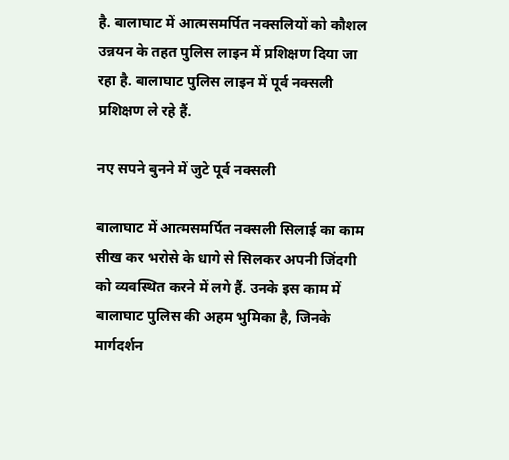है. बालाघाट में आत्मसमर्पित नक्सलियों को कौशल उन्नयन के तहत पुलिस लाइन में प्रशिक्षण दिया जा रहा है. बालाघाट पुलिस लाइन में पूर्व नक्सली प्रशिक्षण ले रहे हैं.

नए सपने बुनने में जुटे पूर्व नक्सली

बालाघाट में आत्मसमर्पित नक्सली सिलाई का काम सीख कर भरोसे के धागे से सिलकर अपनी जिंदगी को व्यवस्थित करने में लगे हैं. उनके इस काम में बालाघाट पुलिस की अहम भुमिका है, जिनके मार्गदर्शन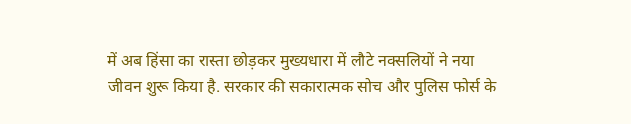में अब हिंसा का रास्ता छोड़कर मुख्यधारा में लौटे नक्सलियों ने नया जीवन शुरू किया है. सरकार की सकारात्मक सोच और पुलिस फोर्स के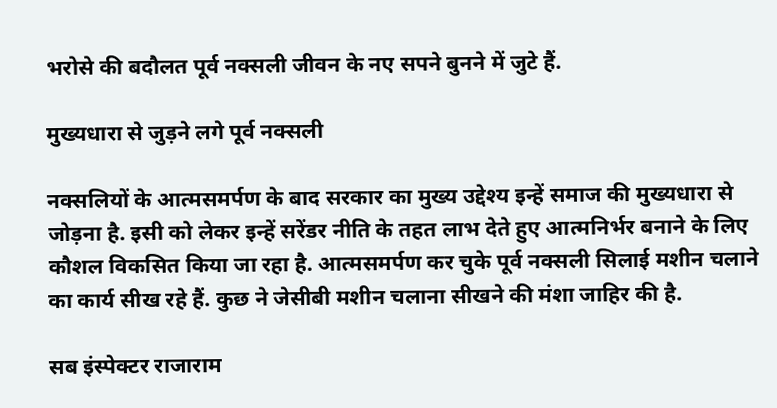भरोसे की बदौलत पूर्व नक्सली जीवन के नए सपने बुनने में जुटे हैं.

मुख्यधारा से जुड़ने लगे पूर्व नक्सली

नक्सलियों के आत्मसमर्पण के बाद सरकार का मुख्य उद्देश्य इन्हें समाज की मुख्यधारा से जोड़ना है. इसी को लेकर इन्हें सरेंडर नीति के तहत लाभ देते हुए आत्मनिर्भर बनाने के लिए कौशल विकसित किया जा रहा है. आत्मसमर्पण कर चुके पूर्व नक्सली सिलाई मशीन चलाने का कार्य सीख रहे हैं. कुछ ने जेसीबी मशीन चलाना सीखने की मंशा जाहिर की है.

सब इंस्पेक्टर राजाराम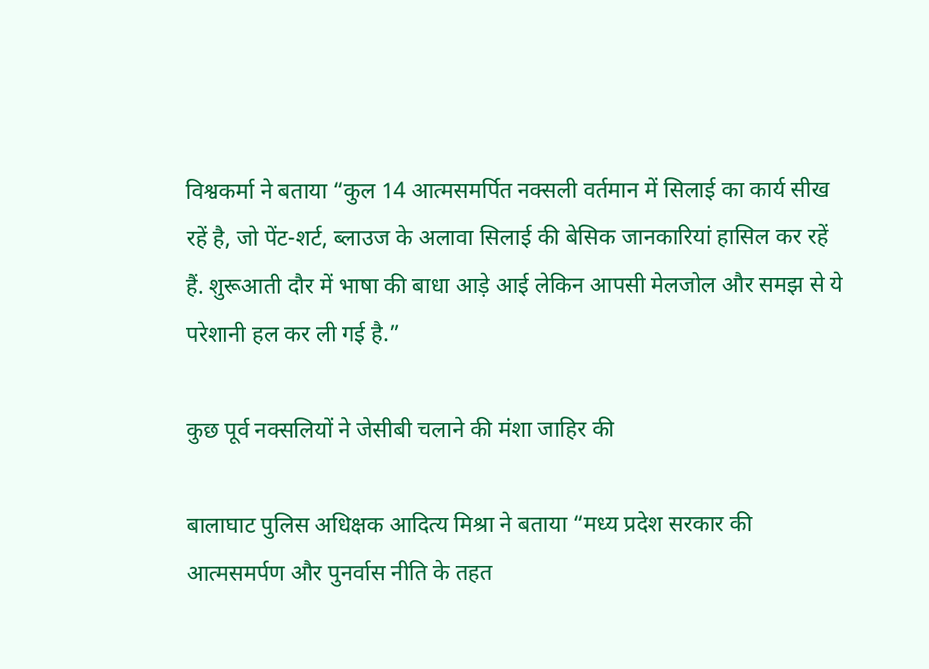विश्वकर्मा ने बताया “कुल 14 आत्मसमर्पित नक्सली वर्तमान में सिलाई का कार्य सीख रहें है, जो पेंट-शर्ट, ब्लाउज के अलावा सिलाई की बेसिक जानकारियां हासिल कर रहें हैं. शुरूआती दौर में भाषा की बाधा आड़े आई लेकिन आपसी मेलजोल और समझ से ये परेशानी हल कर ली गई है.”

कुछ पूर्व नक्सलियों ने जेसीबी चलाने की मंशा जाहिर की

बालाघाट पुलिस अधिक्षक आदित्य मिश्रा ने बताया “मध्य प्रदेश सरकार की आत्मसमर्पण और पुनर्वास नीति के तहत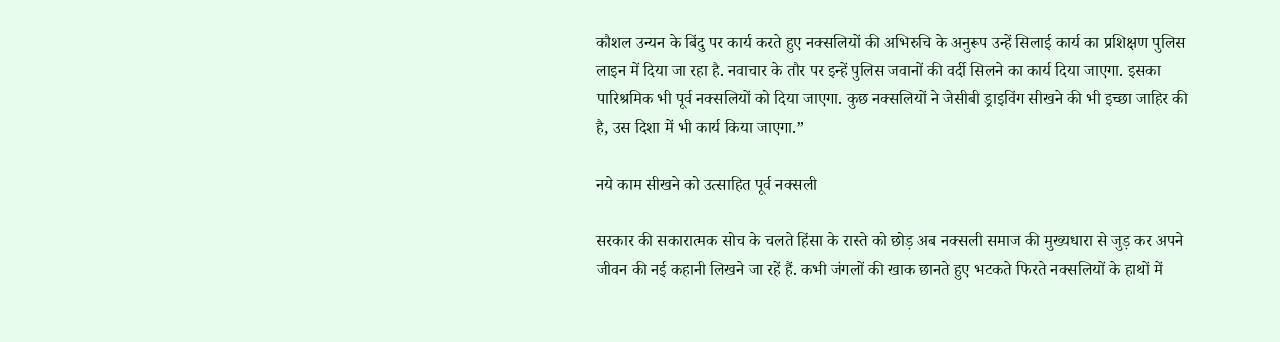कौशल उन्यन के बिंदु पर कार्य करते हुए नक्सलियों की अभिरुचि के अनुरूप उन्हें सिलाई कार्य का प्रशिक्षण पुलिस लाइन में दिया जा रहा है. नवाचार के तौर पर इन्हें पुलिस जवानों की वर्दी सिलने का कार्य दिया जाएगा. इसका पारिश्रमिक भी पूर्व नक्सलियों को दिया जाएगा. कुछ नक्सलियों ने जेसीबी ड्राइविंग सीखने की भी इच्छा जाहिर की है, उस दिशा में भी कार्य किया जाएगा.”

नये काम सीखने को उत्साहित पूर्व नक्सली

सरकार की सकारात्मक सोच के चलते हिंसा के रास्ते को छोड़ अब नक्सली समाज की मुख्यधारा से जुड़ कर अपने जीवन की नई कहानी लिखने जा रहें हैं. कभी जंगलों की खाक छानते हुए भटकते फिरते नक्सलियों के हाथों में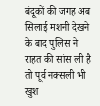बंदूकों की जगह अब सिलाई मशनी देखने के बाद पुलिस ने राहत की सांस ली है तो पूर्व नक्सली भी खुश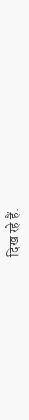दिख रहे हैं.